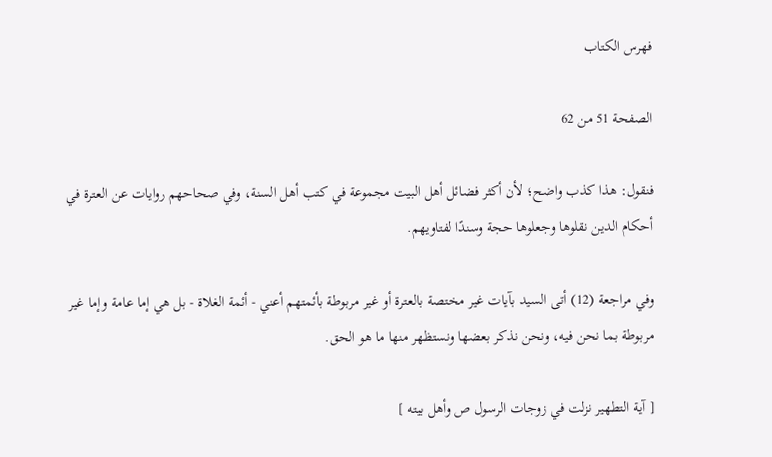فهرس الكتاب

الصفحة 51 من 62

فنقول: هذا كذب واضح؛ لأن أكثر فضائل أهل البيت مجموعة في كتب أهل السنة، وفي صحاحهم روايات عن العترة في أحكام الدين نقلوها وجعلوها حجة وسندًا لفتاويهم.

وفي مراجعة (12) أتى السيد بآيات غير مختصة بالعترة أو غير مربوطة بأئمتهم أعني - أئمة الغلاة - بل هي إما عامة وإما غير مربوطة بما نحن فيه، ونحن نذكر بعضها ونستظهر منها ما هو الحق.

[ آية التطهير نزلت في زوجات الرسول ص وأهل بيته ]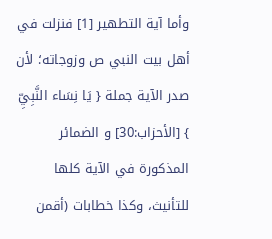وأما آية التطهير [1] فنزلت في أهل بيت النبي ص وزوجاته؛ لأن صدر الآية جملة { يَا نِسَاء النَّبِيِّ } [الأحزاب:30] و الضمائر المذكورة في الآية كلها للتأنيث، وكذا خطابات (أقمن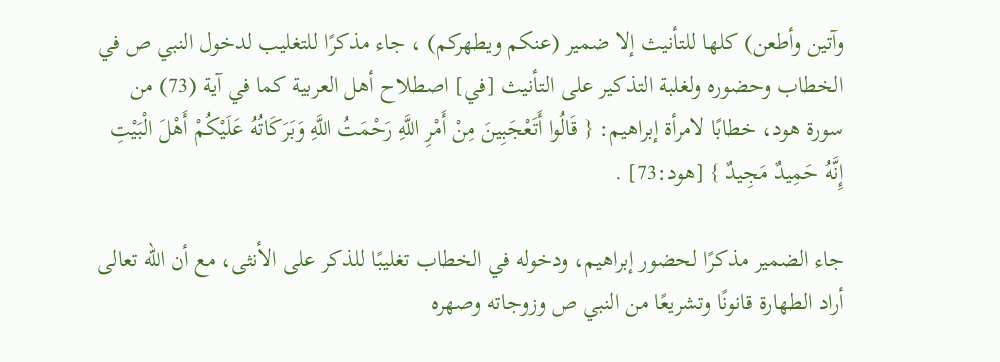وآتين وأطعن) كلها للتأنيث إلا ضمير (عنكم ويطهركم) ، جاء مذكرًا للتغليب لدخول النبي ص في الخطاب وحضوره ولغلبة التذكير على التأنيث [في] اصطلاح أهل العربية كما في آية (73) من سورة هود، خطابًا لامرأة إبراهيم: { قَالُوا أَتَعْجَبِينَ مِنْ أَمْرِ اللَّهِ رَحْمَتُ اللَّهِ وَبَرَكَاتُهُ عَلَيْكُمْ أَهْلَ الْبَيْتِ إِنَّهُ حَمِيدٌ مَجِيدٌ } [هود:73] .

جاء الضمير مذكرًا لحضور إبراهيم، ودخوله في الخطاب تغليبًا للذكر على الأنثى، مع أن الله تعالى أراد الطهارة قانونًا وتشريعًا من النبي ص وزوجاته وصهره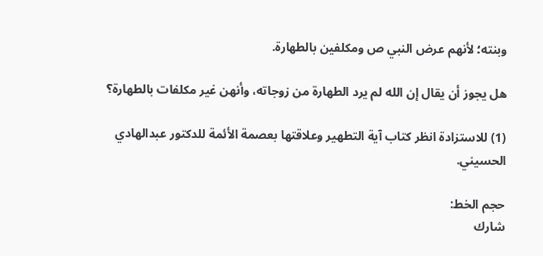وبنته؛ لأنهم عرض النبي ص ومكلفين بالطهارة.

هل يجوز أن يقال إن الله لم يرد الطهارة من زوجاته، وأنهن غير مكلفات بالطهارة؟

(1) للاستزادة انظر كتاب آية التطهير وعلاقتها بعصمة الأئمة للدكتور عبدالهادي الحسيني.

حجم الخط:
شارك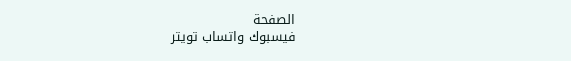الصفحة
فيسبوك واتساب تويتر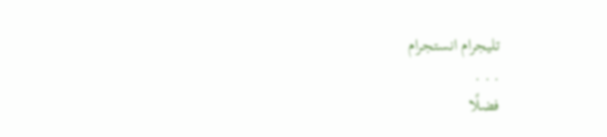تليجرام انستجرام
. . .
فضلًا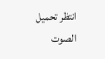انتظر تحميل الصوت